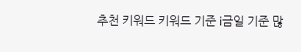추천 키워드 키워드 기준 i금일 기준 많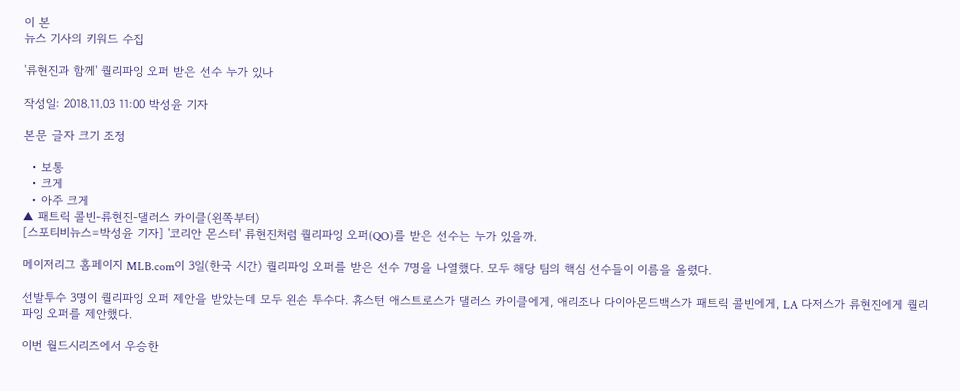이 본
뉴스 기사의 키워드 수집

'류현진과 함께' 퀄리파잉 오퍼 받은 선수 누가 있나

작성일: 2018.11.03 11:00 박성윤 기자

본문 글자 크기 조정

  • 보통
  • 크게
  • 아주 크게
▲ 패트릭 콜빈-류현진-댈러스 카이클(왼쪽부터)
[스포티비뉴스=박성윤 기자] '코리안 몬스터' 류현진처럼 퀄리파잉 오퍼(QO)를 받은 선수는 누가 있을까.

메이저리그 홈페이지 MLB.com이 3일(한국 시간) 퀄리파잉 오퍼를 받은 선수 7명을 나열했다. 모두 해당 팀의 핵심 선수들이 이름을 올렸다.

선발투수 3명이 퀄리파잉 오퍼 제안을 받았는데 모두 왼손 투수다. 휴스턴 애스트로스가 댈러스 카이클에게, 애리조나 다이아몬드백스가 패트릭 콜빈에게, LA 다저스가 류현진에게 퀄리파잉 오퍼를 제안했다.

이번 월드시리즈에서 우승한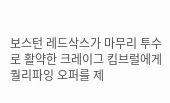보스턴 레드삭스가 마무리 투수로 활약한 크레이그 킴브럴에게 퀄리파잉 오퍼를 제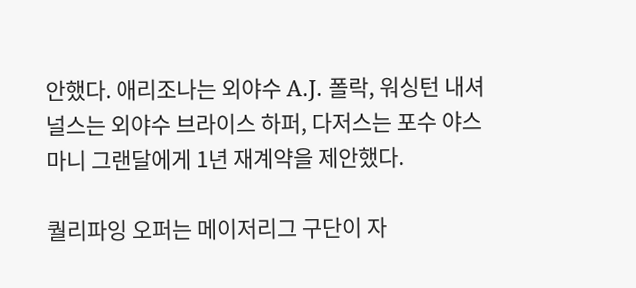안했다. 애리조나는 외야수 A.J. 폴락, 워싱턴 내셔널스는 외야수 브라이스 하퍼, 다저스는 포수 야스마니 그랜달에게 1년 재계약을 제안했다.

퀄리파잉 오퍼는 메이저리그 구단이 자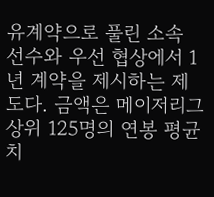유계약으로 풀린 소속 선수와 우선 협상에서 1년 계약을 제시하는 제도다. 금액은 메이저리그 상위 125명의 연봉 평균치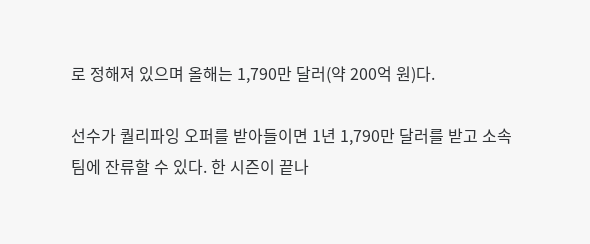로 정해져 있으며 올해는 1,790만 달러(약 200억 원)다.

선수가 퀄리파잉 오퍼를 받아들이면 1년 1,790만 달러를 받고 소속팀에 잔류할 수 있다. 한 시즌이 끝나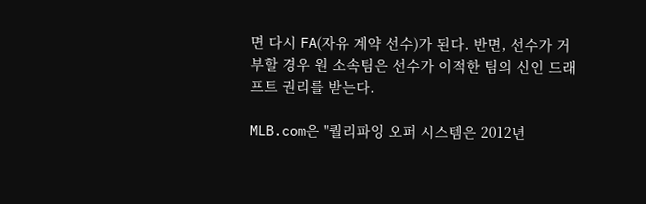면 다시 FA(자유 계약 선수)가 된다. 반면, 선수가 거부할 경우 원 소속팀은 선수가 이적한 팀의 신인 드래프트 권리를 받는다.

MLB.com은 "퀄리파잉 오퍼 시스템은 2012년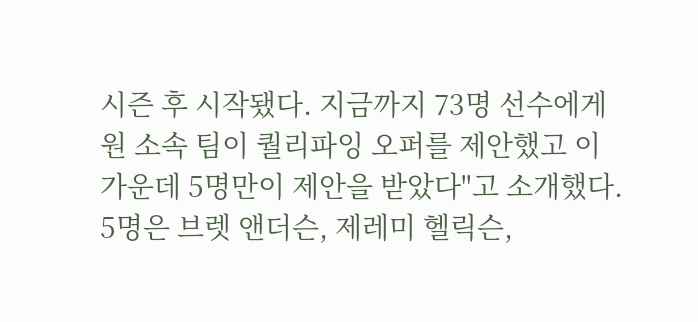시즌 후 시작됐다. 지금까지 73명 선수에게 원 소속 팀이 퀄리파잉 오퍼를 제안했고 이 가운데 5명만이 제안을 받았다"고 소개했다. 5명은 브렛 앤더슨, 제레미 헬릭슨,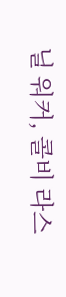닐 워커, 콜비 라스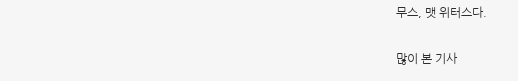무스, 맷 위터스다.

많이 본 기사